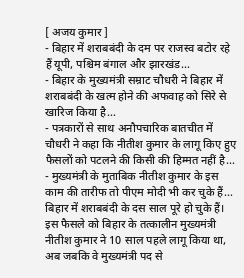[ अजय कुमार ]
- बिहार में शराबबंदी के दम पर राजस्व बटोर रहे हैं यूपी, पश्चिम बंगाल और झारखंड…
- बिहार के मुख्यमंत्री सम्राट चौधरी ने बिहार में शराबबंदी के खत्म होने की अफवाह को सिरे से खारिज किया है…
- पत्रकारों से साथ अनौपचारिक बातचीत में चौधरी ने कहा कि नीतीश कुमार के लागू किए हुए फैसलों को पटलने की किसी की हिम्मत नहीं है…
- मुख्यमंत्री के मुताबिक नीतीश कुमार के इस काम की तारीफ तो पीएम मोदी भी कर चुके हैं…
बिहार में शराबबंदी के दस साल पूरे हो चुके हैं। इस फैसले को बिहार के तत्कालीन मुख्यमंत्री नीतीश कुमार ने 10 साल पहले लागू किया था, अब जबकि वे मुख्यमंत्री पद से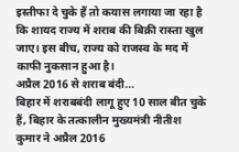इस्तीफा दे चुके हैं तो कयास लगाया जा रहा है कि शायद राज्य में शराब की बिक्री रास्ता खुल जाए। इस बीच, राज्य को राजस्व के मद में काफी नुकसान हुआ है।
अप्रैल 2016 से शराब बंदी…
बिहार में शराबबंदी लागू हुए 10 साल बीत चुके हैं, बिहार के तत्कालीन मुख्यमंत्री नीतीश कुमार ने अप्रैल 2016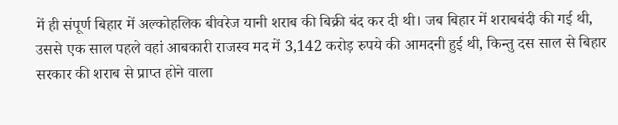में ही संपूर्ण बिहार में अल्कोहलिक बीवरेज यानी शराब की बिक्री बंद कर दी थी। जब बिहार में शराबबंदी की गई थी, उससे एक साल पहले वहां आबकारी राजस्व मद में 3,142 करोड़ रुपये की आमदनी हुई थी, किन्तु दस साल से बिहार सरकार की शराब से प्राप्त होने वाला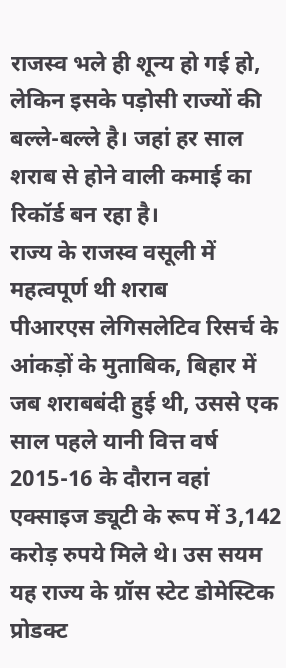राजस्व भले ही शून्य हो गई हो, लेकिन इसके पड़ोसी राज्यों की बल्ले-बल्ले है। जहां हर साल शराब से होने वाली कमाई का रिकॉर्ड बन रहा है।
राज्य के राजस्व वसूली में महत्वपूर्ण थी शराब
पीआरएस लेगिसलेटिव रिसर्च के आंकड़ों के मुताबिक, बिहार में जब शराबबंदी हुई थी, उससे एक साल पहले यानी वित्त वर्ष 2015-16 के दौरान वहां एक्साइज ड्यूटी के रूप में 3,142 करोड़ रुपये मिले थे। उस सयम यह राज्य के ग्रॉस स्टेट डोमेस्टिक प्रोडक्ट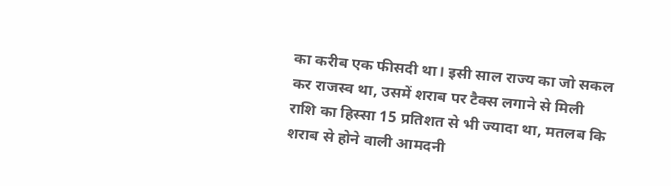का करीब एक फीसदी था। इसी साल राज्य का जो सकल कर राजस्व था, उसमें शराब पर टैक्स लगाने से मिली राशि का हिस्सा 15 प्रतिशत से भी ज्यादा था, मतलब कि शराब से होने वाली आमदनी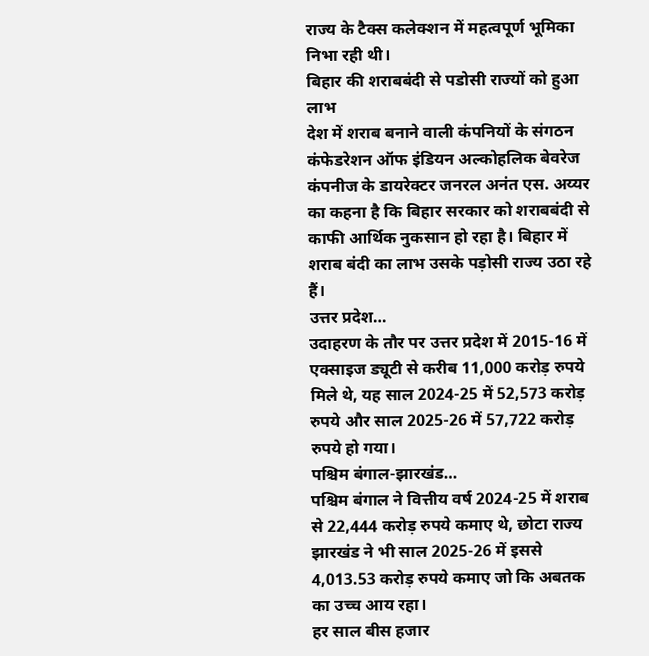राज्य के टैक्स कलेक्शन में महत्वपूर्ण भूमिका निभा रही थी।
बिहार की शराबबंदी से पडोसी राज्यों को हुआ लाभ
देश में शराब बनाने वाली कंपनियों के संगठन कंफेडरेशन ऑफ इंडियन अल्कोहलिक बेवरेज कंपनीज के डायरेक्टर जनरल अनंत एस. अय्यर का कहना है कि बिहार सरकार को शराबबंदी से काफी आर्थिक नुकसान हो रहा है। बिहार में शराब बंदी का लाभ उसके पड़ोसी राज्य उठा रहे हैं।
उत्तर प्रदेश…
उदाहरण के तौर पर उत्तर प्रदेश में 2015-16 में एक्साइज ड्यूटी से करीब 11,000 करोड़ रुपये मिले थे, यह साल 2024-25 में 52,573 करोड़ रुपये और साल 2025-26 में 57,722 करोड़ रुपये हो गया।
पश्चिम बंगाल-झारखंड…
पश्चिम बंगाल ने वित्तीय वर्ष 2024-25 में शराब से 22,444 करोड़ रुपये कमाए थे, छोटा राज्य झारखंड ने भी साल 2025-26 में इससे 4,013.53 करोड़ रुपये कमाए जो कि अबतक का उच्च आय रहा।
हर साल बीस हजार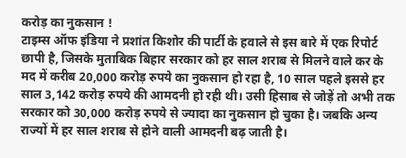करोड़ का नुकसान !
टाइम्स ऑफ इंडिया ने प्रशांत किशोर की पार्टी के हवाले से इस बारे में एक रिपोर्ट छापी है, जिसके मुताबिक बिहार सरकार को हर साल शराब से मिलने वाले कर के मद में करीब 20,000 करोड़ रुपये का नुकसान हो रहा है, 10 साल पहले इससे हर साल 3,142 करोड़ रुपये की आमदनी हो रही थी। उसी हिसाब से जोड़ें तो अभी तक सरकार को 30,000 करोड़ रुपये से ज्यादा का नुकसान हो चुका है। जबकि अन्य राज्यों में हर साल शराब से होने वाली आमदनी बढ़ जाती है।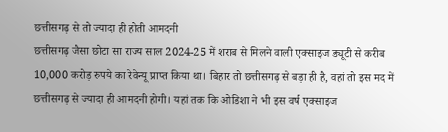छत्तीसगढ़ से तो ज्यादा ही होती आमदनी
छत्तीसगढ़ जैसा छोटा सा राज्य साल 2024-25 में शराब से मिलने वाली एक्साइज ड्यूटी से करीब 10,000 करोड़ रुपये का रेवेन्यू प्राप्त किया था। बिहार तो छत्तीसगढ़ से बड़ा ही है, वहां तो इस मद में छत्तीसगढ़ से ज्यादा ही आमदनी होगी। यहां तक कि ओडिशा ने भी इस वर्ष एक्साइज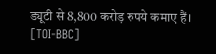ड्यूटी से 8,800 करोड़ रुपये कमाए हैं।
[TOI-BBC]